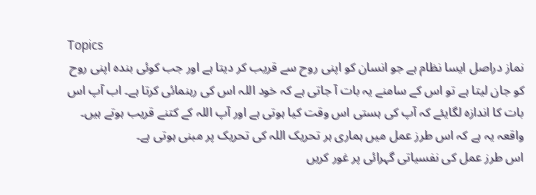Topics
نماز دراصل ایسا نظام ہے جو انسان کو اپنی روح سے قریب کر دیتا ہے اور جب کوئی بندہ اپنی روح کو جان لیتا ہے تو اس کے سامنے یہ بات آ جاتی ہے کہ خود اللہ اس کی رہنمائی کرتا ہے۔ اب آپ اس بات کا اندازہ لگایئے کہ آپ کی ہستی اس وقت کیا ہوتی ہے اور آپ اللہ کے کتنے قریب ہوتے ہیں۔ واقعہ یہ ہے کہ اس طرز عمل میں ہماری ہر تحریک اللہ کی تحریک پر مبنی ہوتی ہے۔
اس طرز عمل کی نفسیاتی گہرائی پر غور کریں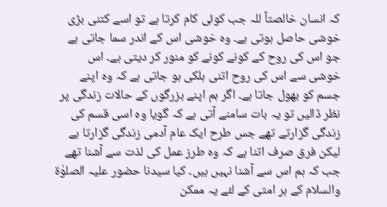کہ انسان خالصتاً للہ جب کوئی کام کرتا ہے تو اسے کتنی بڑی خوشی حاصل ہوتی ہے۔ وہ خوشی اس کے اندر سما جاتی ہے جو اس کی روح کے کونے کونے کو منور کر دیتی ہے۔ اس خوشی سے اس کی روح اتنی ہلکی ہو جاتی ہے کہ وہ اپنے جسم کو بھول جاتا ہے۔ اگر ہم اپنے بزرگوں کے حالات زندگی پر نظر ڈالیں تو یہ بات سامنے آتی ہے کہ گویا وہ اسی قسم کی زندگی گزارتے تھے جس طرح ایک عام آدمی زندگی گزارتا ہے لیکن فرق صرف اتنا ہے کہ وہ طرز عمل کی لذت سے آشنا تھے جب کہ ہم اس سے آشنا نہیں ہیں۔ کیا سیدنا حضور علیہ الصلوٰۃ والسلام کے ہر امتی کے لئے یہ ممکن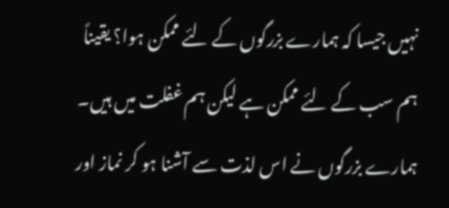نہیں جیسا کہ ہمارے بزرگوں کے لئے ممکن ہوا؟ یقیناً ہم سب کے لئے ممکن ہے لیکن ہم غفلت میں ہیں۔ ہمارے بزرگوں نے اس لذت سے آشنا ہو کر نماز اور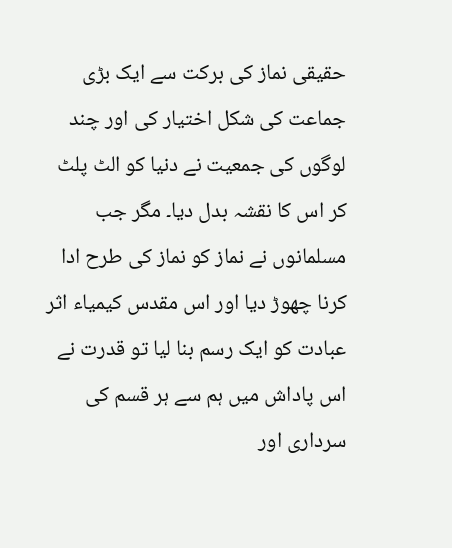حقیقی نماز کی برکت سے ایک بڑی جماعت کی شکل اختیار کی اور چند لوگوں کی جمعیت نے دنیا کو الٹ پلٹ کر اس کا نقشہ بدل دیا۔ مگر جب مسلمانوں نے نماز کو نماز کی طرح ادا کرنا چھوڑ دیا اور اس مقدس کیمیاء اثر عبادت کو ایک رسم بنا لیا تو قدرت نے اس پاداش میں ہم سے ہر قسم کی سرداری اور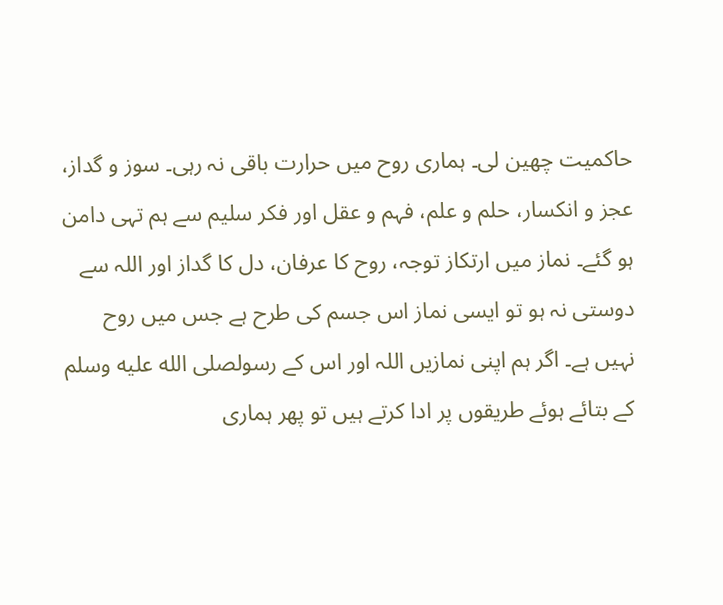حاکمیت چھین لی۔ ہماری روح میں حرارت باقی نہ رہی۔ سوز و گداز، عجز و انکسار، حلم و علم، فہم و عقل اور فکر سلیم سے ہم تہی دامن ہو گئے۔ نماز میں ارتکاز توجہ، روح کا عرفان، دل کا گداز اور اللہ سے دوستی نہ ہو تو ایسی نماز اس جسم کی طرح ہے جس میں روح نہیں ہے۔ اگر ہم اپنی نمازیں اللہ اور اس کے رسولصلى الله عليه وسلم کے بتائے ہوئے طریقوں پر ادا کرتے ہیں تو پھر ہماری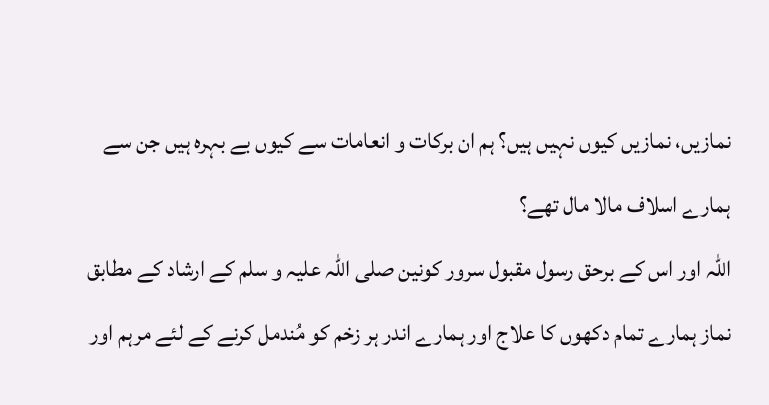نمازیں، نمازیں کیوں نہیں ہیں؟ ہم ان برکات و انعامات سے کیوں بے بہرہ ہیں جن سے ہمارے اسلاف مالا مال تھے؟
اللہ اور اس کے برحق رسول مقبول سرور کونین صلی اللہ علیہ و سلم کے ارشاد کے مطابق نماز ہمارے تمام دکھوں کا علاج اور ہمارے اندر ہر زخم کو مُندمل کرنے کے لئے مرہم اور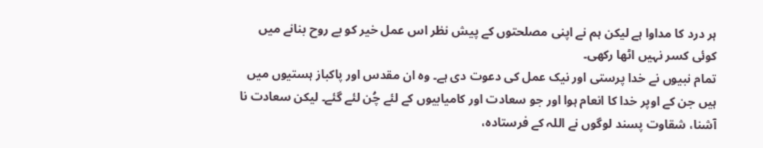ہر درد کا مداوا ہے لیکن ہم نے اپنی مصلحتوں کے پیش نظر اس عمل خیر کو بے روح بنانے میں کوئی کسر نہیں اٹھا رکھی۔
تمام نبیوں نے خدا پرستی اور نیک عمل کی دعوت دی ہے۔ وہ ان مقدس اور پاکباز ہستیوں میں ہیں جن کے اوپر خدا کا انعام ہوا اور جو سعادت اور کامیابیوں کے لئے چُن لئے گئے۔ لیکن سعادت نا آشنا، شقاوت پسند لوگوں نے اللہ کے فرستادہ،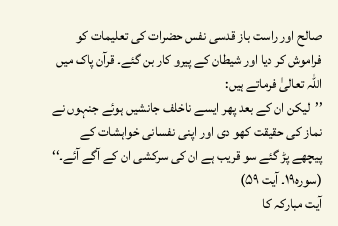صالح اور راست باز قدسی نفس حضرات کی تعلیمات کو فراموش کر دیا اور شیطان کے پیرو کار بن گئے۔ قرآن پاک میں اللہ تعالیٰ فرماتے ہیں:
’’لیکن ان کے بعد پھر ایسے ناخلف جانشیں ہوئے جنہوں نے نماز کی حقیقت کھو دی اور اپنی نفسانی خواہشات کے پیچھے پڑ گئے سو قریب ہے ان کی سرکشی ان کے آگے آئے۔‘‘ (سورہ۱۹۔ آیت ۵۹)
آیت مبارکہ کا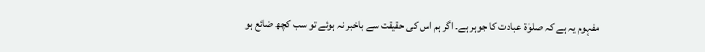مفہوم یہ ہے کہ صلوٰۃ عبادت کا جوہر ہے۔ اگر ہم اس کی حقیقت سے باخبر نہ ہوئے تو سب کچھ ضائع ہو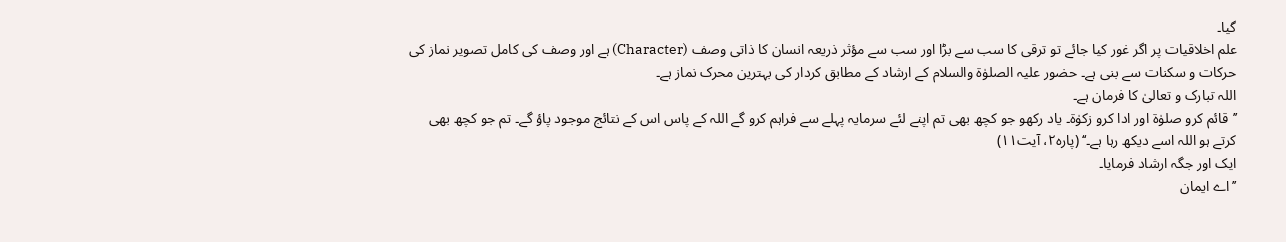گیا۔
علم اخلاقیات پر اگر غور کیا جائے تو ترقی کا سب سے بڑا اور سب سے مؤثر ذریعہ انسان کا ذاتی وصف (Character) ہے اور وصف کی کامل تصویر نماز کی حرکات و سکنات سے بنی ہے۔ حضور علیہ الصلوٰۃ والسلام کے ارشاد کے مطابق کردار کی بہترین محرک نماز ہے۔
اللہ تبارک و تعالیٰ کا فرمان ہے۔
’’قائم کرو صلوٰۃ اور ادا کرو زکوٰۃ۔ یاد رکھو جو کچھ بھی تم اپنے لئے سرمایہ پہلے سے فراہم کرو گے اللہ کے پاس اس کے نتائج موجود پاؤ گے۔ تم جو کچھ بھی کرتے ہو اللہ اسے دیکھ رہا ہے۔‘‘ (پارہ۲، آیت۱۱)
ایک اور جگہ ارشاد فرمایا۔
’’اے ایمان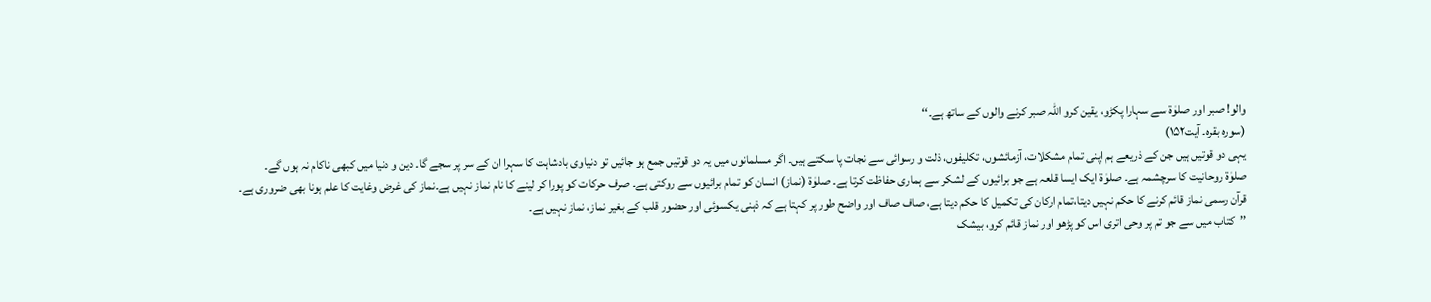والو! صبر اور صلوٰۃ سے سہارا پکڑو، یقین کرو اللہ صبر کرنے والوں کے ساتھ ہے۔‘‘
(سورہ بقرہ۔ آیت۱۵۲)
یہی دو قوتیں ہیں جن کے ذریعے ہم اپنی تمام مشکلات، آزمائشوں، تکلیفوں، ذلت و رسوائی سے نجات پا سکتے ہیں۔ اگر مسلمانوں میں یہ دو قوتیں جمع ہو جائیں تو دنیاوی بادشاہت کا سہرا ان کے سر پر سجے گا۔ دین و دنیا میں کبھی ناکام نہ ہوں گے۔
صلوٰۃ روحانیت کا سرچشمہ ہے۔ صلوٰۃ ایک ایسا قلعہ ہے جو برائیوں کے لشکر سے ہماری حفاظت کرتا ہے۔ صلوٰۃ (نماز) انسان کو تمام برائیوں سے روکتی ہے۔ صرف حرکات کو پورا کر لینے کا نام نماز نہیں ہے۔نماز کی غرض وغایت کا علم ہونا بھی ضروری ہے۔ قرآن رسمی نماز قائم کرنے کا حکم نہیں دیتا،تمام ارکان کی تکمیل کا حکم دیتا ہے، صاف صاف اور واضح طور پر کہتا ہے کہ ذہنی یکسوئی اور حضور قلب کے بغیر نماز، نماز نہیں ہے۔
’’کتاب میں سے جو تم پر وحی اتری اس کو پڑھو اور نماز قائم کرو، بیشک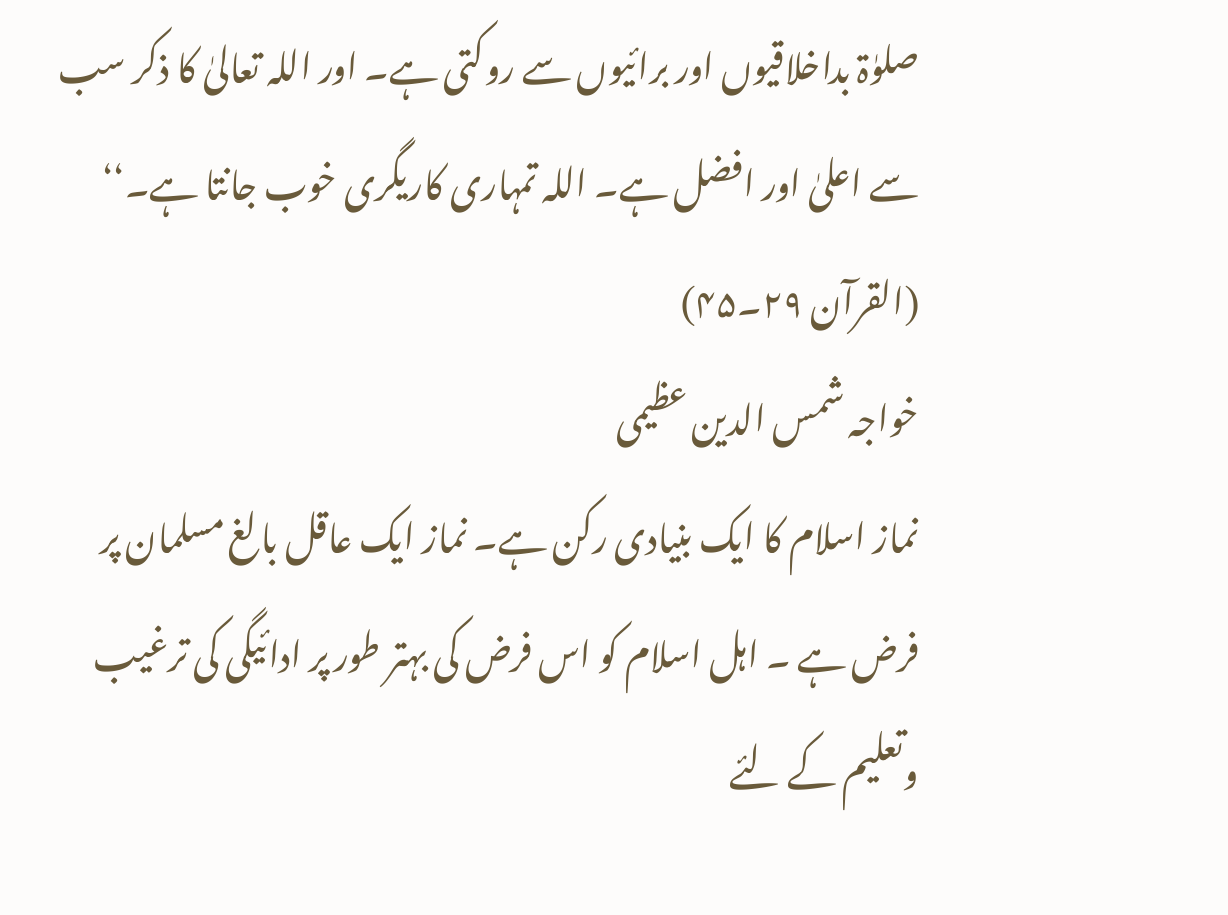صلوٰۃ بداخلاقیوں اور برائیوں سے روکتی ہے۔ اور اللہ تعالیٰ کا ذکر سب سے اعلیٰ اور افضل ہے۔ اللہ تمہاری کاریگری خوب جانتا ہے۔‘‘ (القرآن ۲۹۔۴۵)
خواجہ شمس الدین عظیمی
نماز اسلام کا ایک بنیادی رکن ہے۔ نماز ایک عاقل بالغ مسلمان پر فرض ہے ۔ اہل اسلام کو اس فرض کی بہتر طور پر ادائیگی کی ترغیب وتعلیم کے لئے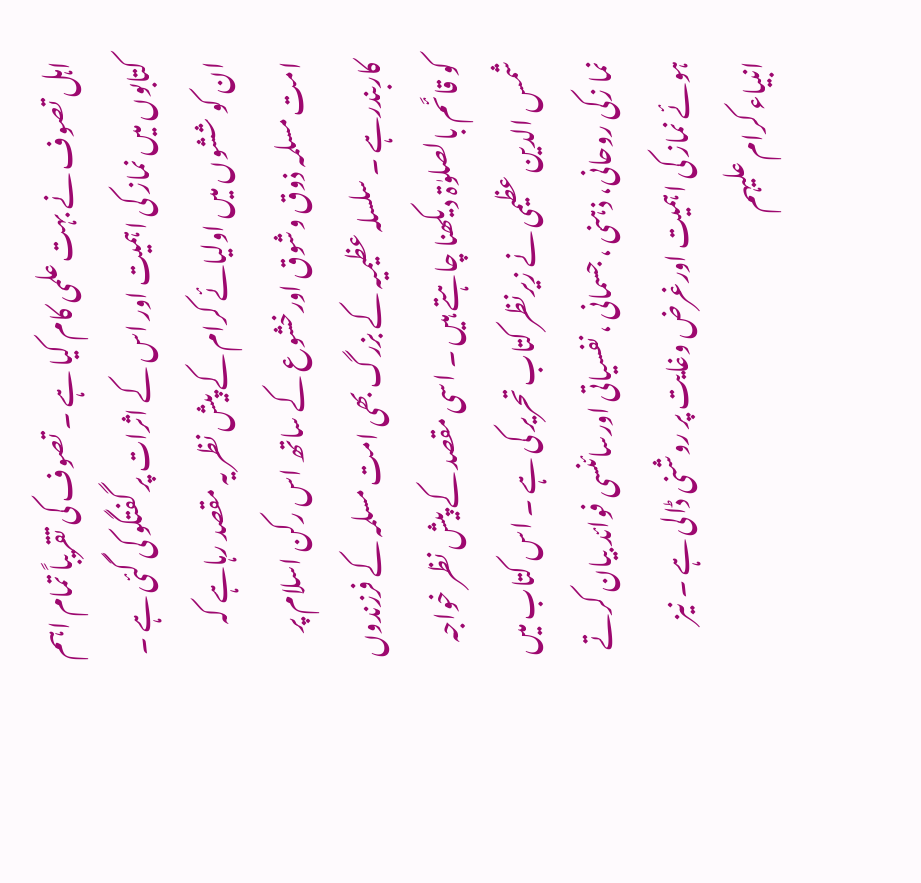اہل تصوف نے بہت علمی کام کیا ہے ۔ تصوف کی تقریباً تمام اہم کتابوں میں نماز کی اہمیت اور اس کے اثرات پر گفتگو کی گئی ہے ۔ ان کو ششوں میں اولیائے کرام کے پیش نظر یہ مقصد رہاہے کہ امت مسلمہ ذوق وشوق اورخشوع کے ساتھ اس رکن اسلام پر کاربندرہے ۔ سلسلہ عظیمیہ کے بزرگ بھی امت مسلمہ کے فرزندوں کو قائَم بالصلوٰۃ دیکھنا چاہتے ہیں ۔ اسی مقصد کے پیش نظر خواجہ شمس الدین عظیمی نے زیرنظر کتاب تحریر کی ہے ۔ اس کتاب میں نما زکی روحانی، ذہنی ، جسمانی ، نفسیاتی اورسائنسی فوائد بیان کرتے ہوئے نماز کی اہمیت اورغرض وغایت پر روشنی ڈالی ہے ۔ نیز انبیاء کرام علیہم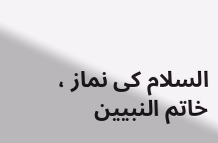السلام کی نماز ، خاتم النبیین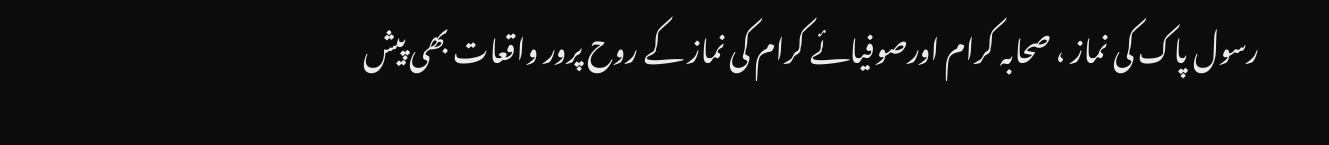رسول پاک کی نماز ، صحابہ کرام اورصوفیائے کرام کی نماز کے روح پرور واقعات بھی پیش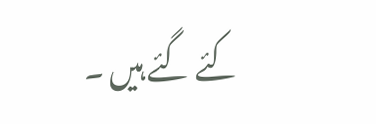کئے گئے ہیں ۔